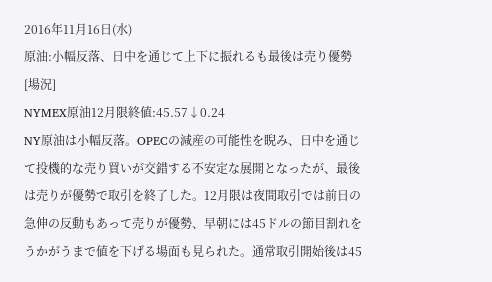2016年11月16日(水)
原油:小幅反落、日中を通じて上下に振れるも最後は売り優勢
[場況]
NYMEX原油12月限終値:45.57↓0.24
NY原油は小幅反落。OPECの減産の可能性を睨み、日中を通じて投機的な売り買いが交錯する不安定な展開となったが、最後は売りが優勢で取引を終了した。12月限は夜間取引では前日の急伸の反動もあって売りが優勢、早朝には45ドルの節目割れをうかがうまで値を下げる場面も見られた。通常取引開始後は45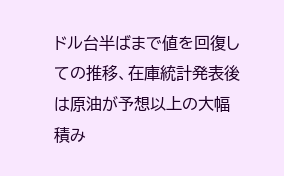ドル台半ばまで値を回復しての推移、在庫統計発表後は原油が予想以上の大幅積み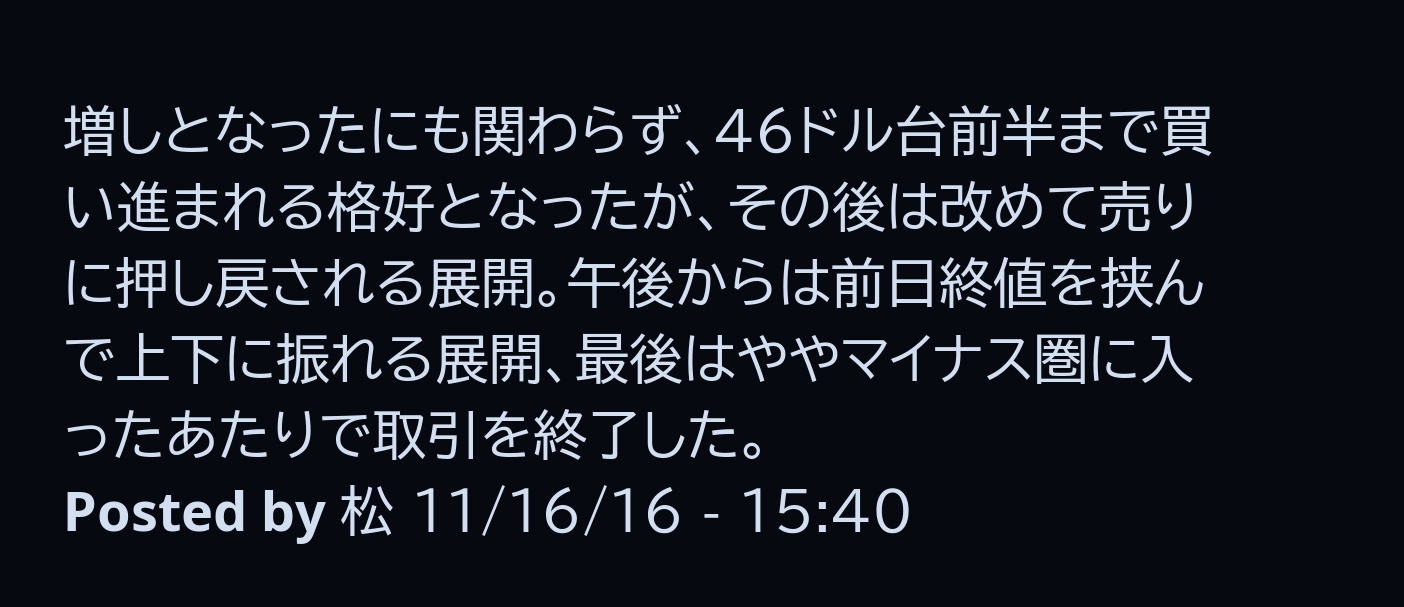増しとなったにも関わらず、46ドル台前半まで買い進まれる格好となったが、その後は改めて売りに押し戻される展開。午後からは前日終値を挟んで上下に振れる展開、最後はややマイナス圏に入ったあたりで取引を終了した。
Posted by 松 11/16/16 - 15:40